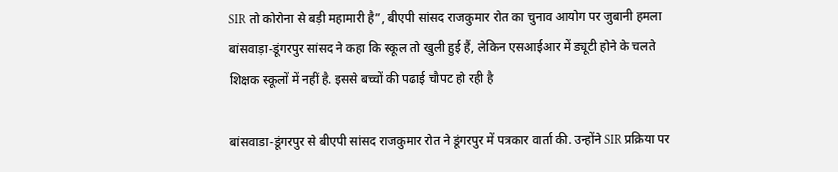SIR तो कोरोना से बड़ी महामारी है”, बीएपी सांसद राजकुमार रोत का चुनाव आयोग पर जुबानी हमला
बांसवाड़ा-डूंगरपुर सांसद ने कहा कि स्कूल तो खुली हुई हैं, लेकिन एसआईआर में ड्यूटी होने के चलते शिक्षक स्कूलों में नहीं है. इससे बच्चों की पढाई चौपट हो रही है

बांसवाडा-डूंगरपुर से बीएपी सांसद राजकुमार रोत ने डूंगरपुर में पत्रकार वार्ता की. उन्होंने SIR प्रक्रिया पर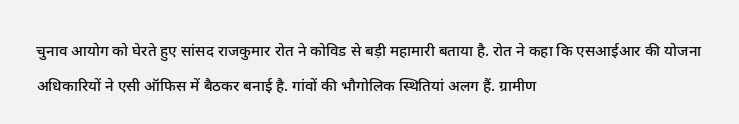चुनाव आयोग को घेरते हुए सांसद राजकुमार रोत ने कोविड से बड़ी महामारी बताया है. रोत ने कहा कि एसआईआर की योजना अधिकारियों ने एसी ऑफिस में बैठकर बनाई है. गांवों की भौगोलिक स्थितियां अलग हैं. ग्रामीण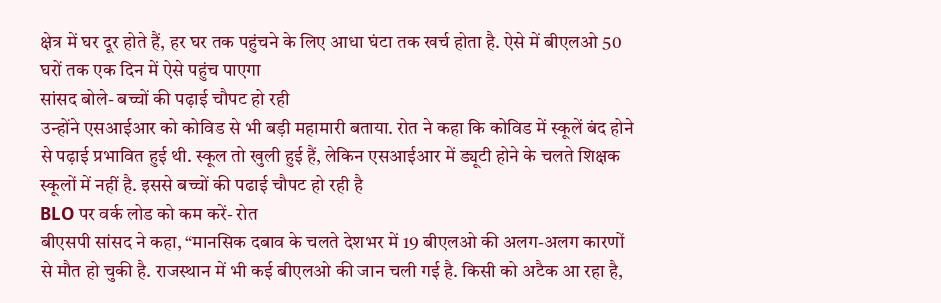क्षेत्र में घर दूर होते हैं, हर घर तक पहुंचने के लिए आधा घंटा तक खर्च होता है. ऐसे में बीएलओ 50 घरों तक एक दिन में ऐसे पहुंच पाएगा
सांसद बोले- बच्चों की पढ़ाई चौपट हो रही
उन्होंने एसआईआर को कोविड से भी बड़ी महामारी बताया. रोत ने कहा कि कोविड में स्कूलें बंद होने से पढ़ाई प्रभावित हुई थी. स्कूल तो खुली हुई हैं, लेकिन एसआईआर में ड्यूटी होने के चलते शिक्षक स्कूलों में नहीं है. इससे बच्चों की पढाई चौपट हो रही है
BLO पर वर्क लोड को कम करें- रोत
बीएसपी सांसद ने कहा, “मानसिक दबाव के चलते देशभर में 19 बीएलओ की अलग-अलग कारणों से मौत हो चुकी है. राजस्थान में भी कई बीएलओ की जान चली गई है. किसी को अटैक आ रहा है,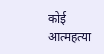कोई आत्महत्या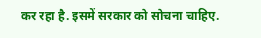कर रहा है. इसमें सरकार को सोचना चाहिए.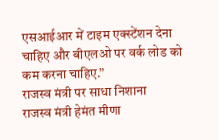एसआईआर में टाइम एक्स्टेंशन देना चाहिए और बीएलओ पर वर्क लोड को कम करना चाहिए.”
राजस्व मंत्री पर साधा निशाना
राजस्व मंत्री हेमंत मीणा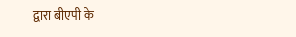द्वारा बीएपी के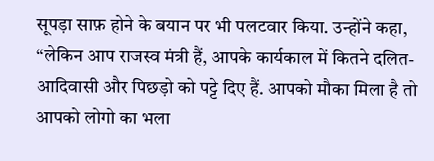सूपड़ा साफ़ होने के बयान पर भी पलटवार किया. उन्होंने कहा, “लेकिन आप राजस्व मंत्री हैं, आपके कार्यकाल में कितने दलित-आदिवासी और पिछड़ो को पट्टे दिए हैं. आपको मौका मिला है तो आपको लोगो का भला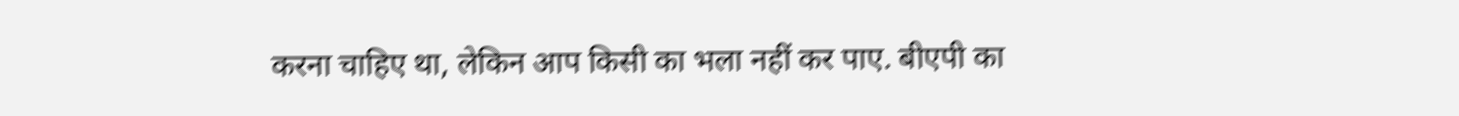करना चाहिए था, लेकिन आप किसी का भला नहीं कर पाए. बीएपी का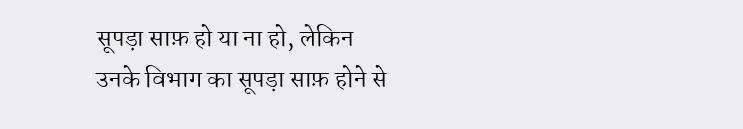सूपड़ा साफ़ हो या ना हो, लेकिन उनके विभाग का सूपड़ा साफ़ होने से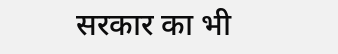सरकार का भी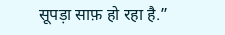सूपड़ा साफ़ हो रहा है.”